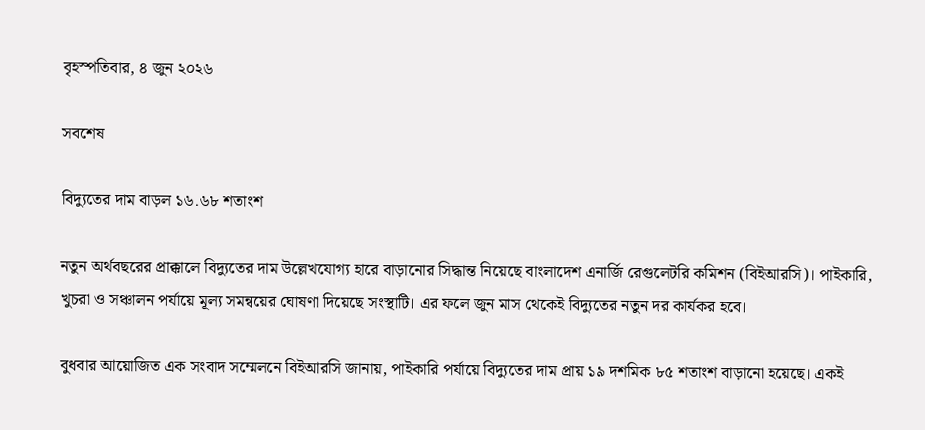বৃহস্পতিবার, ৪ জুন ২০২৬

সবশেষ

বিদ্যুতের দাম বাড়ল ১৬.৬৮ শতাংশ

নতুন অর্থবছরের প্রাক্কালে বিদ্যুতের দাম উল্লেখযোগ্য হারে বাড়ানোর সিদ্ধান্ত নিয়েছে বাংলাদেশ এনার্জি রেগুলেটরি কমিশন (বিইআরসি)। পাইকারি, খুচরা ও সঞ্চালন পর্যায়ে মূল্য সমন্বয়ের ঘোষণা দিয়েছে সংস্থাটি। এর ফলে জুন মাস থেকেই বিদ্যুতের নতুন দর কার্যকর হবে।

বুধবার আয়োজিত এক সংবাদ সম্মেলনে বিইআরসি জানায়, পাইকারি পর্যায়ে বিদ্যুতের দাম প্রায় ১৯ দশমিক ৮৫ শতাংশ বাড়ানো হয়েছে। একই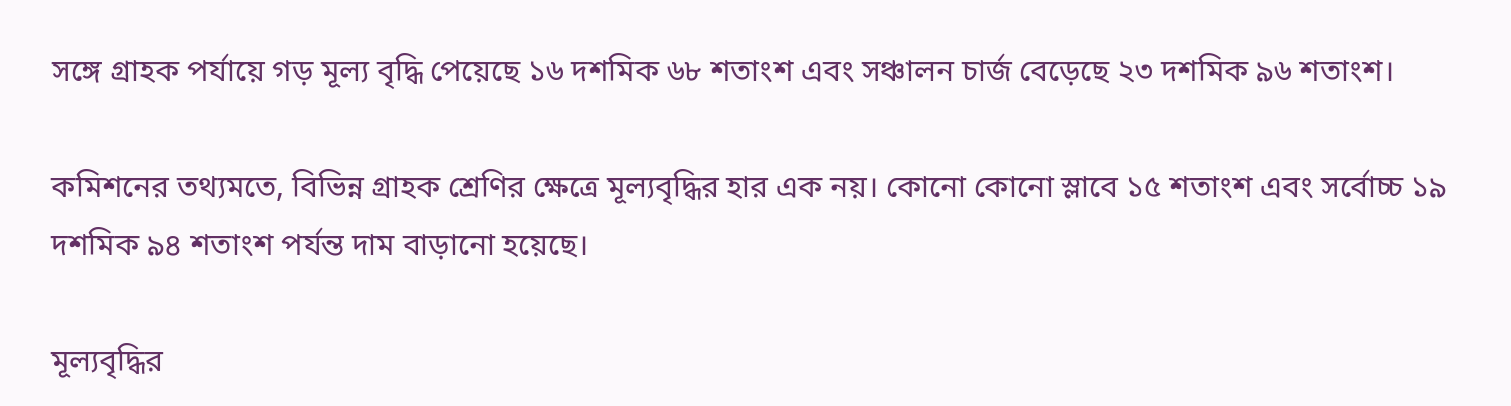সঙ্গে গ্রাহক পর্যায়ে গড় মূল্য বৃদ্ধি পেয়েছে ১৬ দশমিক ৬৮ শতাংশ এবং সঞ্চালন চার্জ বেড়েছে ২৩ দশমিক ৯৬ শতাংশ।

কমিশনের তথ্যমতে, বিভিন্ন গ্রাহক শ্রেণির ক্ষেত্রে মূল্যবৃদ্ধির হার এক নয়। কোনো কোনো স্লাবে ১৫ শতাংশ এবং সর্বোচ্চ ১৯ দশমিক ৯৪ শতাংশ পর্যন্ত দাম বাড়ানো হয়েছে।

মূল্যবৃদ্ধির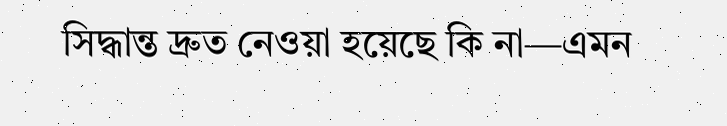সিদ্ধান্ত দ্রুত নেওয়া হয়েছে কি না—এমন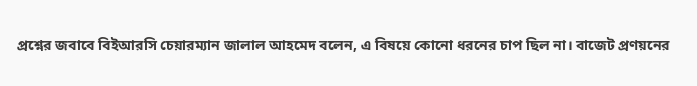প্রশ্নের জবাবে বিইআরসি চেয়ারম্যান জালাল আহমেদ বলেন, এ বিষয়ে কোনো ধরনের চাপ ছিল না। বাজেট প্রণয়নের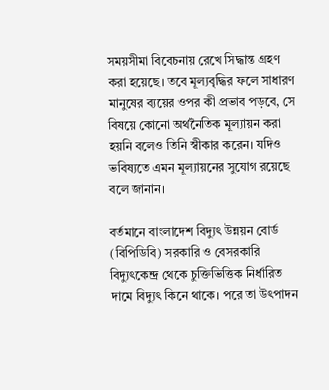সময়সীমা বিবেচনায় রেখে সিদ্ধান্ত গ্রহণ করা হয়েছে। তবে মূল্যবৃদ্ধির ফলে সাধারণ মানুষের ব্যয়ের ওপর কী প্রভাব পড়বে, সে বিষয়ে কোনো অর্থনৈতিক মূল্যায়ন করা হয়নি বলেও তিনি স্বীকার করেন। যদিও ভবিষ্যতে এমন মূল্যায়নের সুযোগ রয়েছে বলে জানান।

বর্তমানে বাংলাদেশ বিদ্যুৎ উন্নয়ন বোর্ড (বিপিডিবি) সরকারি ও বেসরকারি বিদ্যুৎকেন্দ্র থেকে চুক্তিভিত্তিক নির্ধারিত দামে বিদ্যুৎ কিনে থাকে। পরে তা উৎপাদন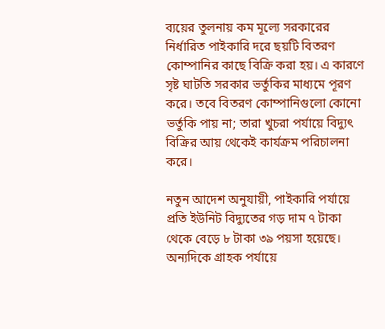ব্যয়ের তুলনায় কম মূল্যে সরকারের নির্ধারিত পাইকারি দরে ছয়টি বিতরণ কোম্পানির কাছে বিক্রি করা হয়। এ কারণে সৃষ্ট ঘাটতি সরকার ভর্তুকির মাধ্যমে পূরণ করে। তবে বিতরণ কোম্পানিগুলো কোনো ভর্তুকি পায় না; তারা খুচরা পর্যায়ে বিদ্যুৎ বিক্রির আয় থেকেই কার্যক্রম পরিচালনা করে।

নতুন আদেশ অনুযায়ী, পাইকারি পর্যায়ে প্রতি ইউনিট বিদ্যুতের গড় দাম ৭ টাকা থেকে বেড়ে ৮ টাকা ৩৯ পয়সা হয়েছে। অন্যদিকে গ্রাহক পর্যায়ে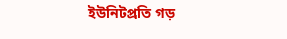ইউনিটপ্রতি গড়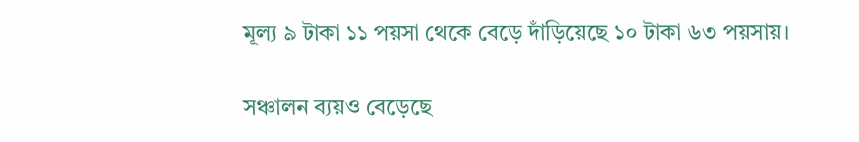মূল্য ৯ টাকা ১১ পয়সা থেকে বেড়ে দাঁড়িয়েছে ১০ টাকা ৬৩ পয়সায়।

সঞ্চালন ব্যয়ও বেড়েছে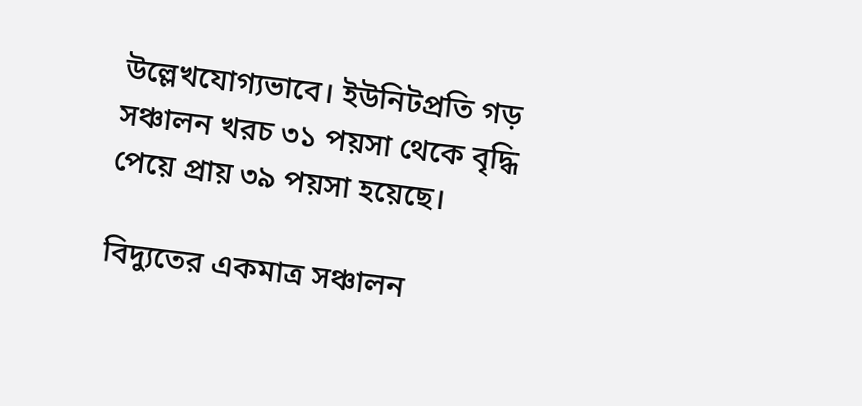উল্লেখযোগ্যভাবে। ইউনিটপ্রতি গড় সঞ্চালন খরচ ৩১ পয়সা থেকে বৃদ্ধি পেয়ে প্রায় ৩৯ পয়সা হয়েছে।

বিদ্যুতের একমাত্র সঞ্চালন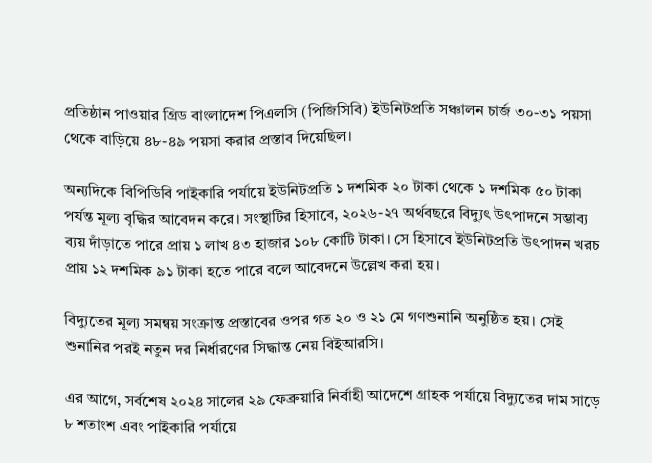প্রতিষ্ঠান পাওয়ার গ্রিড বাংলাদেশ পিএলসি (পিজিসিবি) ইউনিটপ্রতি সঞ্চালন চার্জ ৩০-৩১ পয়সা থেকে বাড়িয়ে ৪৮-৪৯ পয়সা করার প্রস্তাব দিয়েছিল।

অন্যদিকে বিপিডিবি পাইকারি পর্যায়ে ইউনিটপ্রতি ১ দশমিক ২০ টাকা থেকে ১ দশমিক ৫০ টাকা পর্যন্ত মূল্য বৃদ্ধির আবেদন করে। সংস্থাটির হিসাবে, ২০২৬-২৭ অর্থবছরে বিদ্যুৎ উৎপাদনে সম্ভাব্য ব্যয় দাঁড়াতে পারে প্রায় ১ লাখ ৪৩ হাজার ১০৮ কোটি টাকা। সে হিসাবে ইউনিটপ্রতি উৎপাদন খরচ প্রায় ১২ দশমিক ৯১ টাকা হতে পারে বলে আবেদনে উল্লেখ করা হয়।

বিদ্যুতের মূল্য সমন্বয় সংক্রান্ত প্রস্তাবের ওপর গত ২০ ও ২১ মে গণশুনানি অনুষ্ঠিত হয়। সেই শুনানির পরই নতুন দর নির্ধারণের সিদ্ধান্ত নেয় বিইআরসি।

এর আগে, সর্বশেষ ২০২৪ সালের ২৯ ফেব্রুয়ারি নির্বাহী আদেশে গ্রাহক পর্যায়ে বিদ্যুতের দাম সাড়ে ৮ শতাংশ এবং পাইকারি পর্যায়ে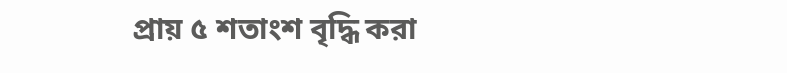প্রায় ৫ শতাংশ বৃদ্ধি করা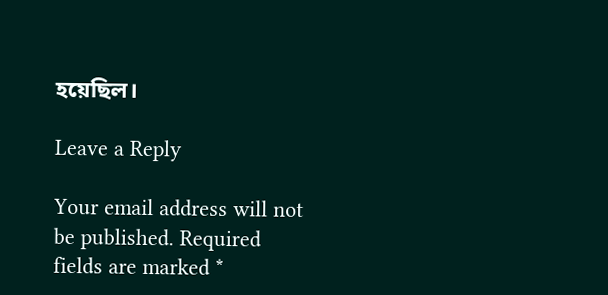হয়েছিল।

Leave a Reply

Your email address will not be published. Required fields are marked *